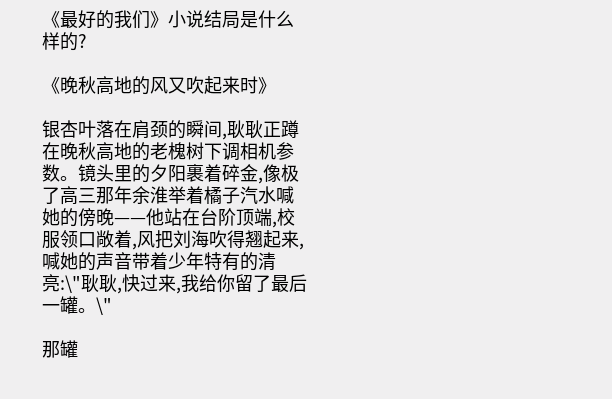《最好的我们》小说结局是什么样的?

《晚秋高地的风又吹起来时》

银杏叶落在肩颈的瞬间,耿耿正蹲在晚秋高地的老槐树下调相机参数。镜头里的夕阳裹着碎金,像极了高三那年余淮举着橘子汽水喊她的傍晚——他站在台阶顶端,校服领口敞着,风把刘海吹得翘起来,喊她的声音带着少年特有的清亮:\"耿耿,快过来,我给你留了最后一罐。\"

那罐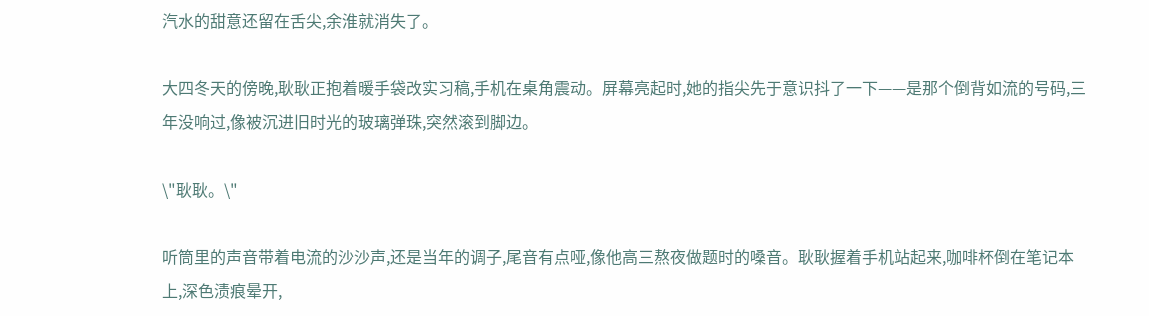汽水的甜意还留在舌尖,余淮就消失了。

大四冬天的傍晚,耿耿正抱着暖手袋改实习稿,手机在桌角震动。屏幕亮起时,她的指尖先于意识抖了一下——是那个倒背如流的号码,三年没响过,像被沉进旧时光的玻璃弹珠,突然滚到脚边。

\"耿耿。\"

听筒里的声音带着电流的沙沙声,还是当年的调子,尾音有点哑,像他高三熬夜做题时的嗓音。耿耿握着手机站起来,咖啡杯倒在笔记本上,深色渍痕晕开,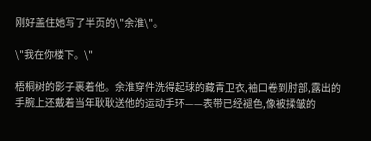刚好盖住她写了半页的\"余淮\"。

\"我在你楼下。\"

梧桐树的影子裹着他。余淮穿件洗得起球的藏青卫衣,袖口卷到肘部,露出的手腕上还戴着当年耿耿送他的运动手环——表带已经褪色,像被揉皱的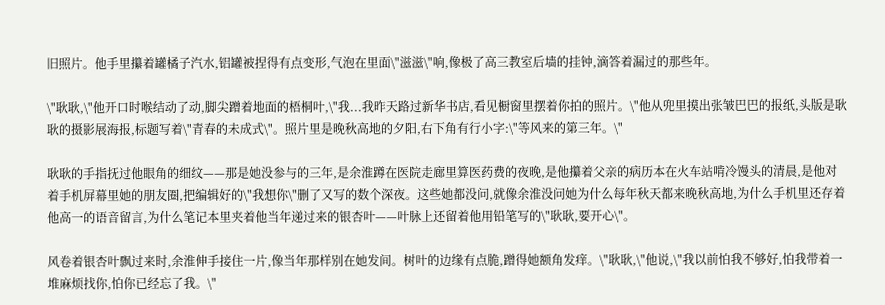旧照片。他手里攥着罐橘子汽水,铝罐被捏得有点变形,气泡在里面\"滋滋\"响,像极了高三教室后墙的挂钟,滴答着漏过的那些年。

\"耿耿,\"他开口时喉结动了动,脚尖蹭着地面的梧桐叶,\"我...我昨天路过新华书店,看见橱窗里摆着你拍的照片。\"他从兜里摸出张皱巴巴的报纸,头版是耿耿的摄影展海报,标题写着\"青春的未成式\"。照片里是晚秋高地的夕阳,右下角有行小字:\"等风来的第三年。\"

耿耿的手指抚过他眼角的细纹——那是她没参与的三年,是余淮蹲在医院走廊里算医药费的夜晚,是他攥着父亲的病历本在火车站啃冷馒头的清晨,是他对着手机屏幕里她的朋友圈,把编辑好的\"我想你\"删了又写的数个深夜。这些她都没问,就像余淮没问她为什么每年秋天都来晚秋高地,为什么手机里还存着他高一的语音留言,为什么笔记本里夹着他当年递过来的银杏叶——叶脉上还留着他用铅笔写的\"耿耿,要开心\"。

风卷着银杏叶飘过来时,余淮伸手接住一片,像当年那样别在她发间。树叶的边缘有点脆,蹭得她额角发痒。\"耿耿,\"他说,\"我以前怕我不够好,怕我带着一堆麻烦找你,怕你已经忘了我。\"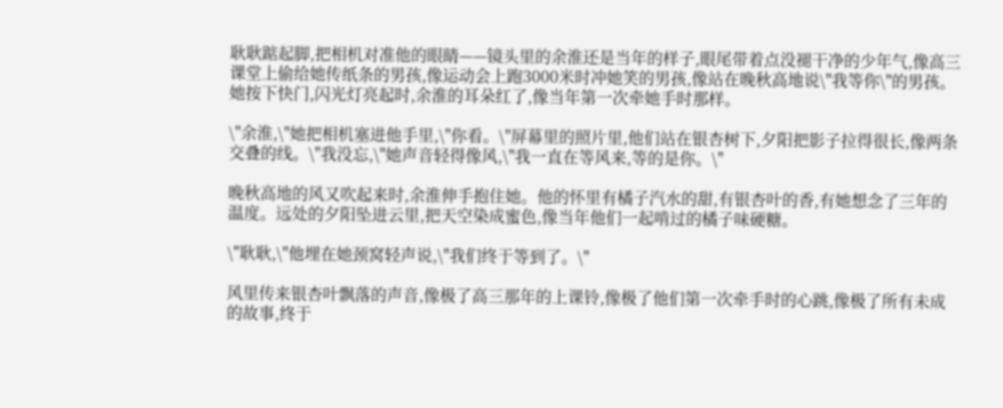耿耿踮起脚,把相机对准他的眼睛——镜头里的余淮还是当年的样子,眼尾带着点没褪干净的少年气,像高三课堂上偷给她传纸条的男孩,像运动会上跑3000米时冲她笑的男孩,像站在晚秋高地说\"我等你\"的男孩。她按下快门,闪光灯亮起时,余淮的耳朵红了,像当年第一次牵她手时那样。

\"余淮,\"她把相机塞进他手里,\"你看。\"屏幕里的照片里,他们站在银杏树下,夕阳把影子拉得很长,像两条交叠的线。\"我没忘,\"她声音轻得像风,\"我一直在等风来,等的是你。\"

晚秋高地的风又吹起来时,余淮伸手抱住她。他的怀里有橘子汽水的甜,有银杏叶的香,有她想念了三年的温度。远处的夕阳坠进云里,把天空染成蜜色,像当年他们一起啃过的橘子味硬糖。

\"耿耿,\"他埋在她颈窝轻声说,\"我们终于等到了。\"

风里传来银杏叶飘落的声音,像极了高三那年的上课铃,像极了他们第一次牵手时的心跳,像极了所有未成的故事,终于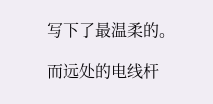写下了最温柔的。

而远处的电线杆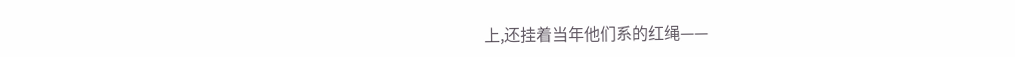上,还挂着当年他们系的红绳——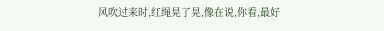风吹过来时,红绳晃了晃,像在说,你看,最好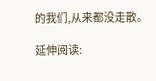的我们,从来都没走散。

延伸阅读: